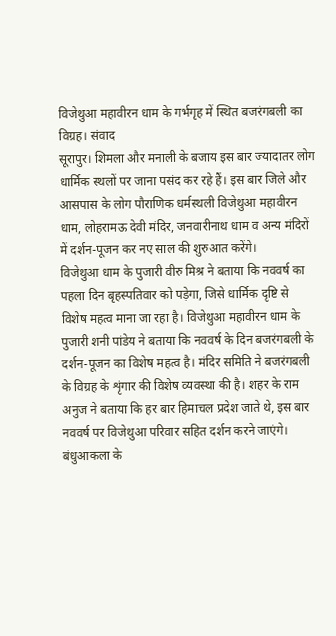विजेथुआ महावीरन धाम के गर्भगृह में स्थित बजरंगबली का विग्रह। संवाद
सूरापुर। शिमला और मनाली के बजाय इस बार ज्यादातर लोग धार्मिक स्थलों पर जाना पसंद कर रहे हैं। इस बार जिले और आसपास के लोग पौराणिक धर्मस्थली विजेथुआ महावीरन धाम, लोहरामऊ देवी मंदिर, जनवारीनाथ धाम व अन्य मंदिरों में दर्शन-पूजन कर नए साल की शुरुआत करेंगे।
विजेथुआ धाम के पुजारी वीरु मिश्र ने बताया कि नववर्ष का पहला दिन बृहस्पतिवार को पड़ेगा, जिसे धार्मिक दृष्टि से विशेष महत्व माना जा रहा है। विजेथुआ महावीरन धाम के पुजारी शनी पांडेय ने बताया कि नववर्ष के दिन बजरंगबली के दर्शन-पूजन का विशेष महत्व है। मंदिर समिति ने बजरंगबली के विग्रह के शृंगार की विशेष व्यवस्था की है। शहर के राम अनुज ने बताया कि हर बार हिमाचल प्रदेश जाते थे, इस बार नववर्ष पर विजेथुआ परिवार सहित दर्शन करने जाएंगे। बंधुआकला के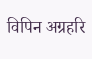विपिन अग्रहरि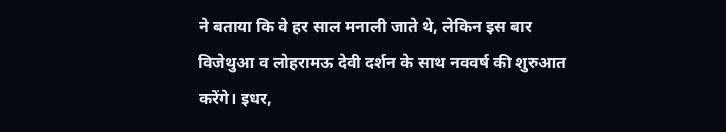ने बताया कि वे हर साल मनाली जाते थे, लेकिन इस बार विजेथुआ व लोहरामऊ देवी दर्शन के साथ नववर्ष की शुरुआत करेंगे। इधर,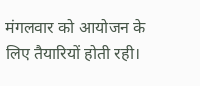मंगलवार को आयोजन के लिए तैयारियों होती रही।